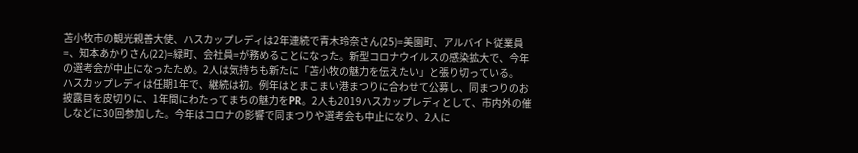苫小牧市の観光親善大使、ハスカップレディは2年連続で青木玲奈さん(25)=美園町、アルバイト従業員=、知本あかりさん(22)=緑町、会社員=が務めることになった。新型コロナウイルスの感染拡大で、今年の選考会が中止になったため。2人は気持ちも新たに「苫小牧の魅力を伝えたい」と張り切っている。
ハスカップレディは任期1年で、継続は初。例年はとまこまい港まつりに合わせて公募し、同まつりのお披露目を皮切りに、1年間にわたってまちの魅力をPR。2人も2019ハスカップレディとして、市内外の催しなどに30回参加した。今年はコロナの影響で同まつりや選考会も中止になり、2人に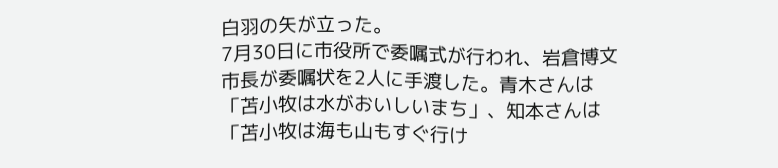白羽の矢が立った。
7月30日に市役所で委嘱式が行われ、岩倉博文市長が委嘱状を2人に手渡した。青木さんは「苫小牧は水がおいしいまち」、知本さんは「苫小牧は海も山もすぐ行け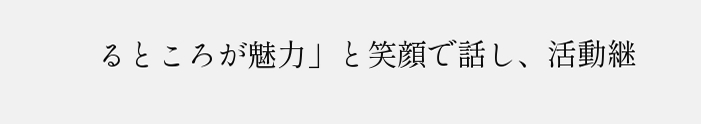るところが魅力」と笑顔で話し、活動継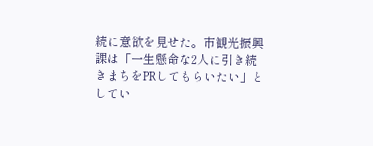続に意欲を見せた。市観光振興課は「一生懸命な2人に引き続きまちをPRしてもらいたい」としてい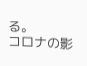る。
コロナの影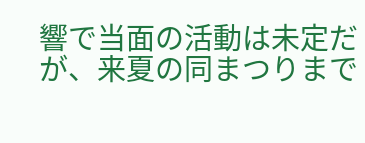響で当面の活動は未定だが、来夏の同まつりまで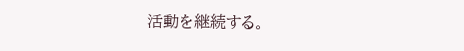活動を継続する。